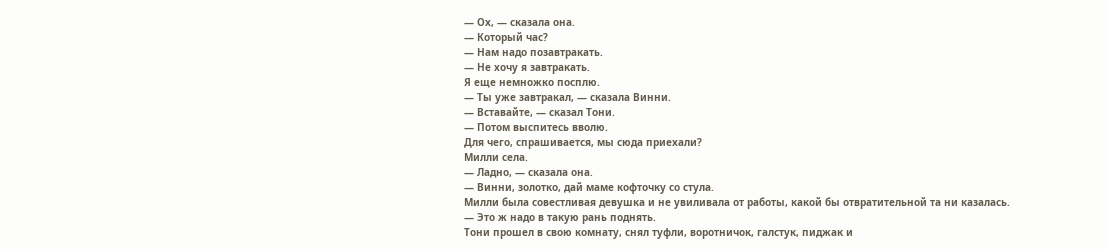— Ох, — сказала она.
— Который час?
— Нам надо позавтракать.
— Не хочу я завтракать.
Я еще немножко посплю.
— Ты уже завтракал, — сказала Винни.
— Вставайте, — сказал Тони.
— Потом выспитесь вволю.
Для чего, спрашивается, мы сюда приехали?
Милли села.
— Ладно, — сказала она.
— Винни, золотко, дай маме кофточку со стула.
Милли была совестливая девушка и не увиливала от работы, какой бы отвратительной та ни казалась.
— Это ж надо в такую рань поднять.
Тони прошел в свою комнату, снял туфли, воротничок, галстук, пиджак и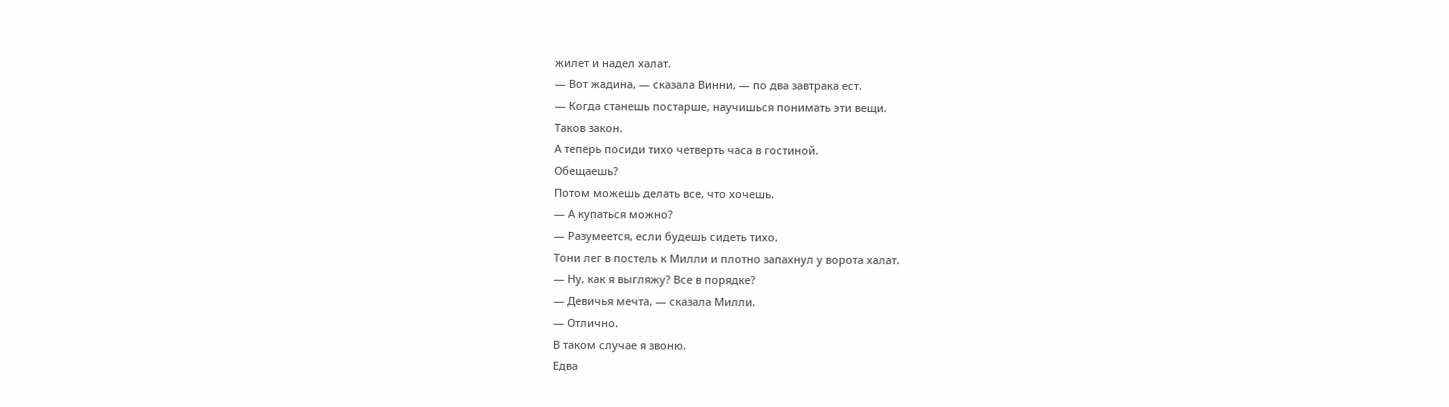жилет и надел халат.
— Вот жадина, — сказала Винни, — по два завтрака ест.
— Когда станешь постарше, научишься понимать эти вещи.
Таков закон.
А теперь посиди тихо четверть часа в гостиной.
Обещаешь?
Потом можешь делать все, что хочешь.
— А купаться можно?
— Разумеется, если будешь сидеть тихо.
Тони лег в постель к Милли и плотно запахнул у ворота халат.
— Ну, как я выгляжу? Все в порядке?
— Девичья мечта, — сказала Милли.
— Отлично.
В таком случае я звоню.
Едва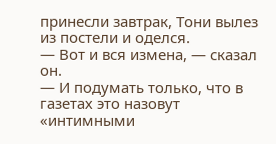принесли завтрак, Тони вылез из постели и оделся.
— Вот и вся измена, — сказал он.
— И подумать только, что в газетах это назовут «интимными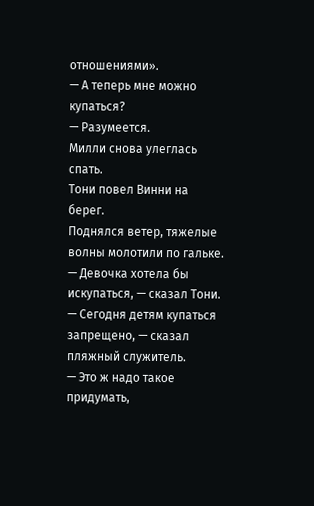отношениями».
— А теперь мне можно купаться?
— Разумеется.
Милли снова улеглась спать.
Тони повел Винни на берег.
Поднялся ветер, тяжелые волны молотили по гальке.
— Девочка хотела бы искупаться, — сказал Тони.
— Сегодня детям купаться запрещено, — сказал пляжный служитель.
— Это ж надо такое придумать,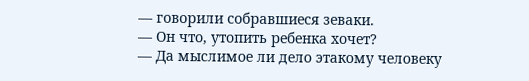— говорили собравшиеся зеваки.
— Он что, утопить ребенка хочет?
— Да мыслимое ли дело этакому человеку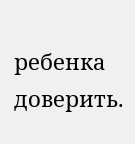ребенка доверить.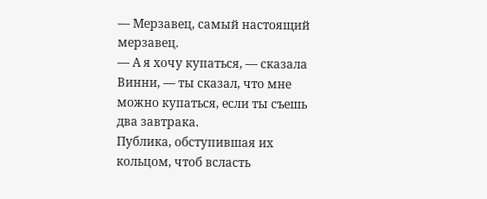— Мерзавец, самый настоящий мерзавец.
— А я хочу купаться, — сказала Винни, — ты сказал, что мне можно купаться, если ты съешь два завтрака.
Публика, обступившая их кольцом, чтоб всласть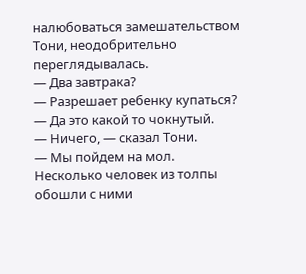налюбоваться замешательством Тони, неодобрительно переглядывалась.
— Два завтрака?
— Разрешает ребенку купаться?
— Да это какой то чокнутый.
— Ничего, — сказал Тони.
— Мы пойдем на мол.
Несколько человек из толпы обошли с ними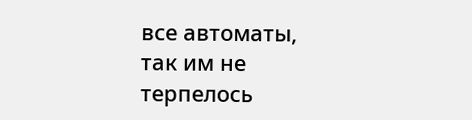все автоматы, так им не терпелось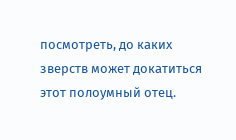посмотреть, до каких зверств может докатиться этот полоумный отец.